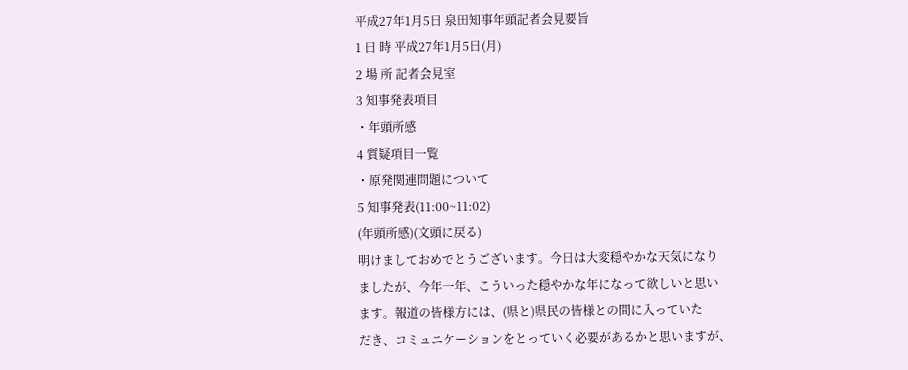平成27年1月5日 泉田知事年頭記者会見要旨
1 日 時 平成27年1月5日(月)
2 場 所 記者会見室
3 知事発表項目
・年頭所感
4 質疑項目一覧
・原発関連問題について
5 知事発表(11:00~11:02)
(年頭所感)(文頭に戻る)
明けましておめでとうございます。今日は大変穏やかな天気になり
ましたが、今年一年、こういった穏やかな年になって欲しいと思い
ます。報道の皆様方には、(県と)県民の皆様との間に入っていた
だき、コミュニケーションをとっていく必要があるかと思いますが、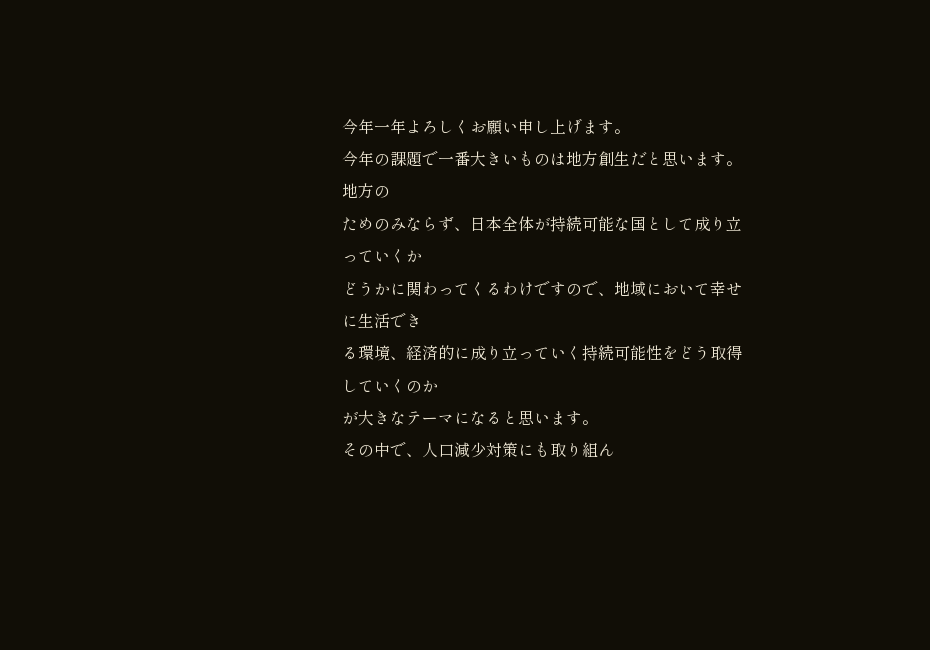今年一年よろしくお願い申し上げます。
今年の課題で一番大きいものは地方創生だと思います。地方の
ためのみならず、日本全体が持続可能な国として成り立っていくか
どうかに関わってくるわけですので、地域において幸せに生活でき
る環境、経済的に成り立っていく持続可能性をどう取得していくのか
が大きなテーマになると思います。
その中で、人口減少対策にも取り組ん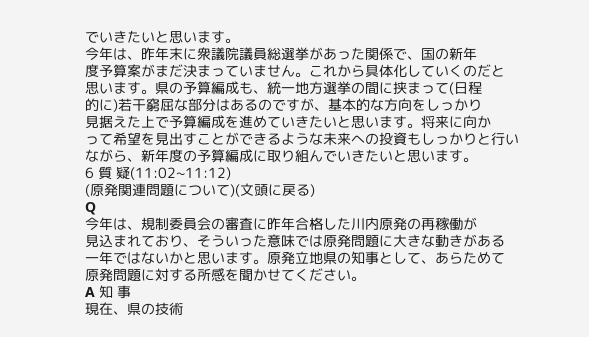でいきたいと思います。
今年は、昨年末に衆議院議員総選挙があった関係で、国の新年
度予算案がまだ決まっていません。これから具体化していくのだと
思います。県の予算編成も、統一地方選挙の間に挟まって(日程
的に)若干窮屈な部分はあるのですが、基本的な方向をしっかり
見据えた上で予算編成を進めていきたいと思います。将来に向か
って希望を見出すことができるような未来への投資もしっかりと行い
ながら、新年度の予算編成に取り組んでいきたいと思います。
6 質 疑(11:02~11:12)
(原発関連問題について)(文頭に戻る)
Q
今年は、規制委員会の審査に昨年合格した川内原発の再稼働が
見込まれており、そういった意味では原発問題に大きな動きがある
一年ではないかと思います。原発立地県の知事として、あらためて
原発問題に対する所感を聞かせてください。
A 知 事
現在、県の技術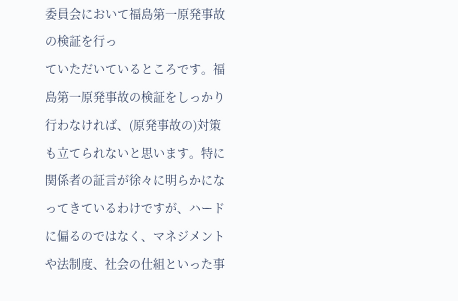委員会において福島第一原発事故の検証を行っ
ていただいているところです。福島第一原発事故の検証をしっかり
行わなければ、(原発事故の)対策も立てられないと思います。特に
関係者の証言が徐々に明らかになってきているわけですが、ハード
に偏るのではなく、マネジメントや法制度、社会の仕組といった事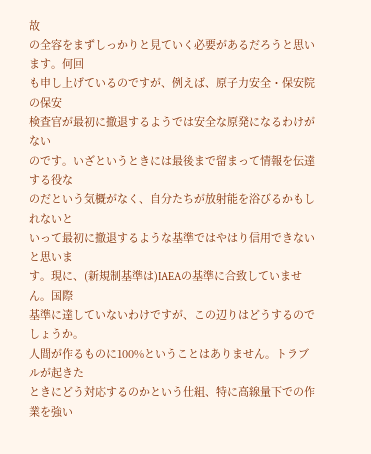故
の全容をまずしっかりと見ていく必要があるだろうと思います。何回
も申し上げているのですが、例えば、原子力安全・保安院の保安
検査官が最初に撤退するようでは安全な原発になるわけがない
のです。いざというときには最後まで留まって情報を伝達する役な
のだという気概がなく、自分たちが放射能を浴びるかもしれないと
いって最初に撤退するような基準ではやはり信用できないと思いま
す。現に、(新規制基準は)IAEAの基準に合致していません。国際
基準に達していないわけですが、この辺りはどうするのでしょうか。
人間が作るものに100%ということはありません。トラブルが起きた
ときにどう対応するのかという仕組、特に高線量下での作業を強い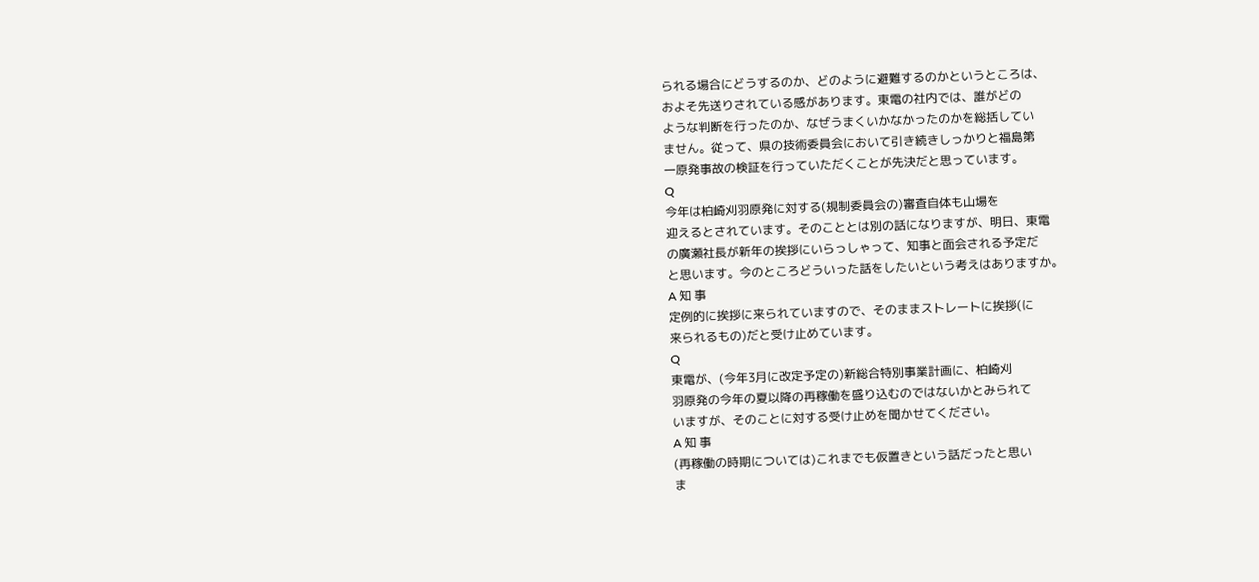られる場合にどうするのか、どのように避難するのかというところは、
およそ先送りされている感があります。東電の社内では、誰がどの
ような判断を行ったのか、なぜうまくいかなかったのかを総括してい
ません。従って、県の技術委員会において引き続きしっかりと福島第
一原発事故の検証を行っていただくことが先決だと思っています。
Q
今年は柏崎刈羽原発に対する(規制委員会の)審査自体も山場を
迎えるとされています。そのこととは別の話になりますが、明日、東電
の廣瀬社長が新年の挨拶にいらっしゃって、知事と面会される予定だ
と思います。今のところどういった話をしたいという考えはありますか。
A 知 事
定例的に挨拶に来られていますので、そのままストレートに挨拶(に
来られるもの)だと受け止めています。
Q
東電が、(今年3月に改定予定の)新総合特別事業計画に、柏崎刈
羽原発の今年の夏以降の再稼働を盛り込むのではないかとみられて
いますが、そのことに対する受け止めを聞かせてください。
A 知 事
(再稼働の時期については)これまでも仮置きという話だったと思い
ま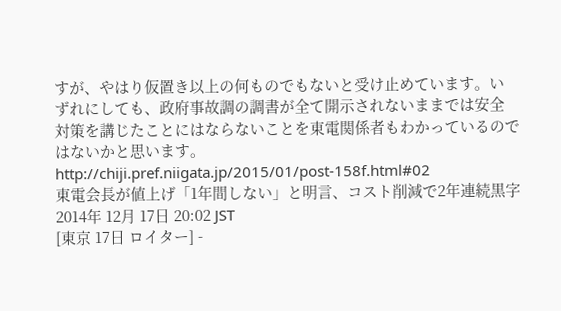すが、やはり仮置き以上の何ものでもないと受け止めています。い
ずれにしても、政府事故調の調書が全て開示されないままでは安全
対策を講じたことにはならないことを東電関係者もわかっているので
はないかと思います。
http://chiji.pref.niigata.jp/2015/01/post-158f.html#02
東電会長が値上げ「1年間しない」と明言、コスト削減で2年連続黒字
2014年 12月 17日 20:02 JST
[東京 17日 ロイター] -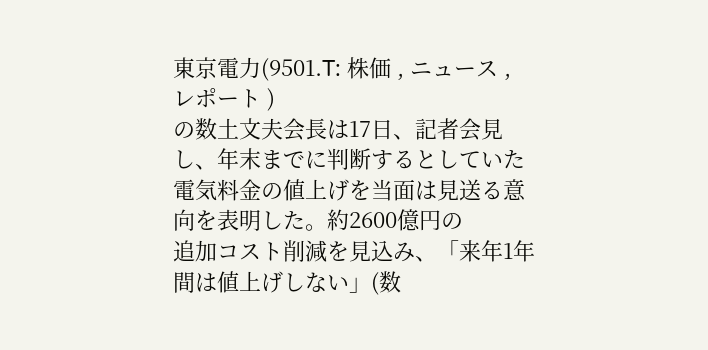東京電力(9501.T: 株価 , ニュース , レポート )
の数土文夫会長は17日、記者会見し、年末までに判断するとしていた
電気料金の値上げを当面は見送る意向を表明した。約2600億円の
追加コスト削減を見込み、「来年1年間は値上げしない」(数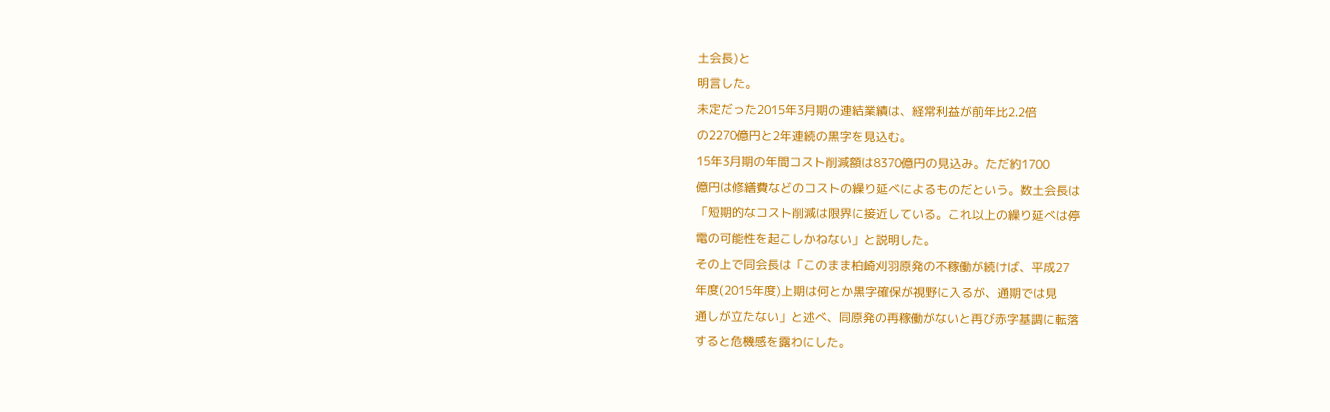土会長)と
明言した。
未定だった2015年3月期の連結業績は、経常利益が前年比2.2倍
の2270億円と2年連続の黒字を見込む。
15年3月期の年間コスト削減額は8370億円の見込み。ただ約1700
億円は修繕費などのコストの繰り延べによるものだという。数土会長は
「短期的なコスト削減は限界に接近している。これ以上の繰り延べは停
電の可能性を起こしかねない」と説明した。
その上で同会長は「このまま柏崎刈羽原発の不稼働が続けば、平成27
年度(2015年度)上期は何とか黒字確保が視野に入るが、通期では見
通しが立たない」と述べ、同原発の再稼働がないと再び赤字基調に転落
すると危機感を露わにした。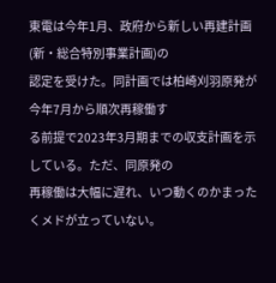東電は今年1月、政府から新しい再建計画(新・総合特別事業計画)の
認定を受けた。同計画では柏崎刈羽原発が今年7月から順次再稼働す
る前提で2023年3月期までの収支計画を示している。ただ、同原発の
再稼働は大幅に遅れ、いつ動くのかまったくメドが立っていない。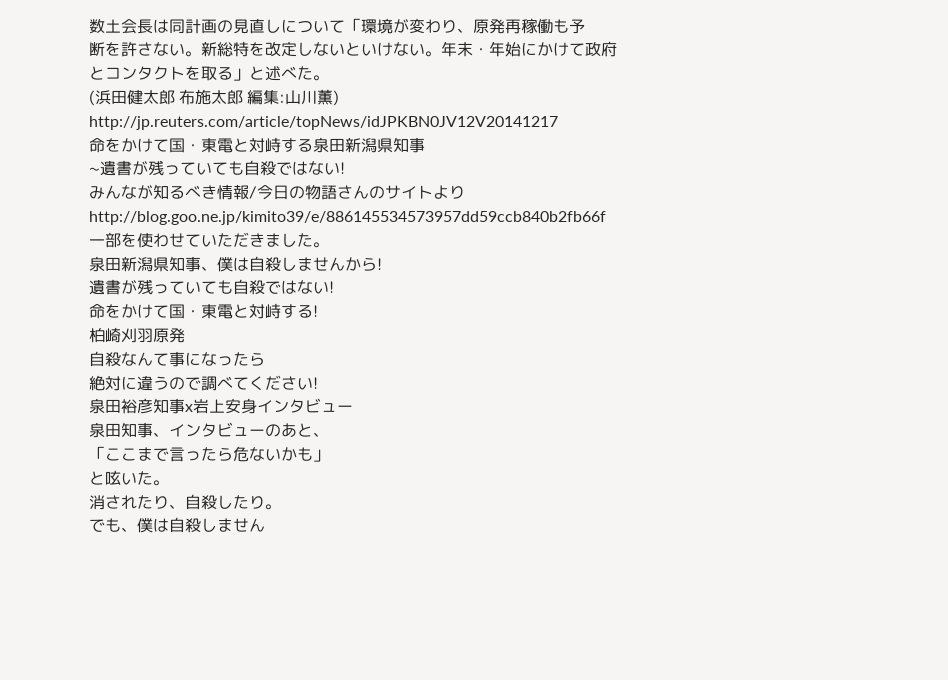数土会長は同計画の見直しについて「環境が変わり、原発再稼働も予
断を許さない。新総特を改定しないといけない。年末・年始にかけて政府
とコンタクトを取る」と述べた。
(浜田健太郎 布施太郎 編集:山川薫)
http://jp.reuters.com/article/topNews/idJPKBN0JV12V20141217
命をかけて国・東電と対峙する泉田新潟県知事
~遺書が残っていても自殺ではない!
みんなが知るべき情報/今日の物語さんのサイトより
http://blog.goo.ne.jp/kimito39/e/886145534573957dd59ccb840b2fb66f
一部を使わせていただきました。
泉田新潟県知事、僕は自殺しませんから!
遺書が残っていても自殺ではない!
命をかけて国・東電と対峙する!
柏崎刈羽原発
自殺なんて事になったら
絶対に違うので調べてください!
泉田裕彦知事x岩上安身インタビュー
泉田知事、インタビューのあと、
「ここまで言ったら危ないかも」
と呟いた。
消されたり、自殺したり。
でも、僕は自殺しません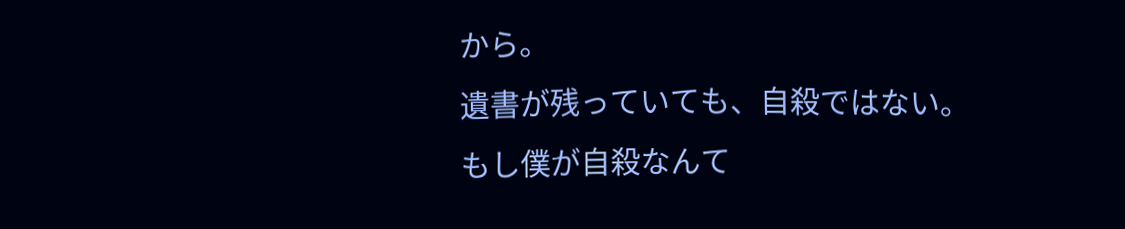から。
遺書が残っていても、自殺ではない。
もし僕が自殺なんて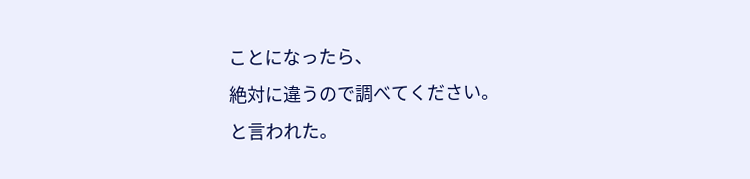ことになったら、
絶対に違うので調べてください。
と言われた。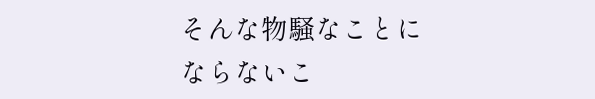そんな物騒なことに
ならないこ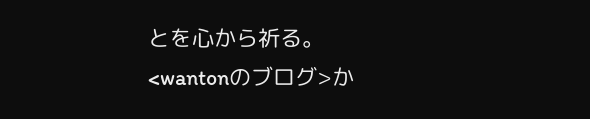とを心から祈る。
<wantonのブログ>か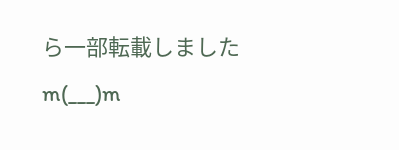ら一部転載しましたm(___)m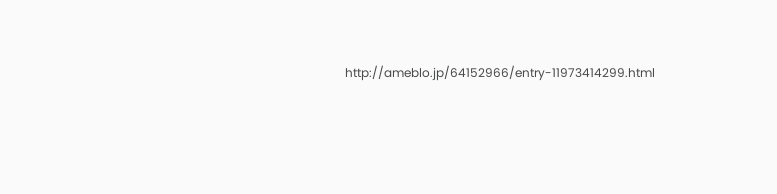http://ameblo.jp/64152966/entry-11973414299.html